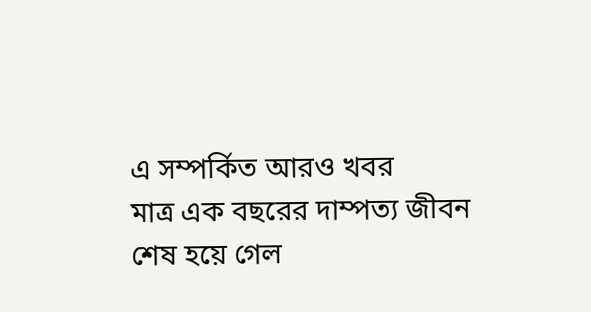এ সম্পর্কিত আরও খবর
মাত্র এক বছরের দাম্পত্য জীবন শেষ হয়ে গেল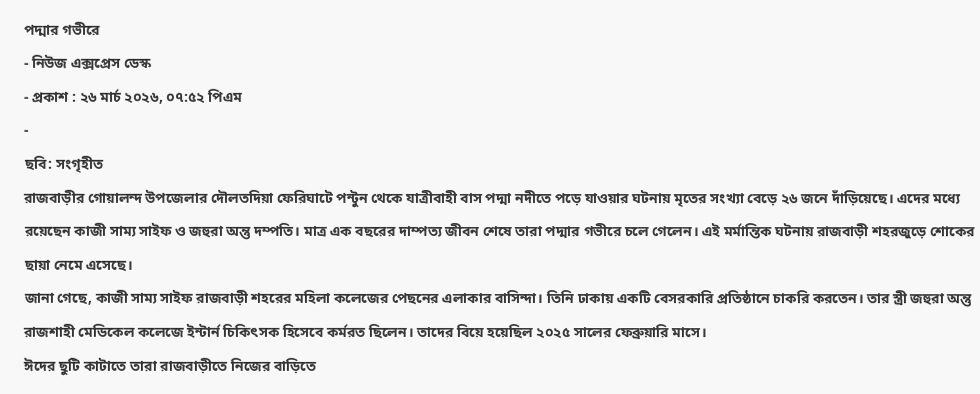পদ্মার গভীরে
- নিউজ এক্সপ্রেস ডেস্ক
- প্রকাশ : ২৬ মার্চ ২০২৬, ০৭:৫২ পিএম
-
ছবি: সংগৃহীত
রাজবাড়ীর গোয়ালন্দ উপজেলার দৌলতদিয়া ফেরিঘাটে পন্টুন থেকে যাত্রীবাহী বাস পদ্মা নদীতে পড়ে যাওয়ার ঘটনায় মৃতের সংখ্যা বেড়ে ২৬ জনে দাঁড়িয়েছে। এদের মধ্যে রয়েছেন কাজী সাম্য সাইফ ও জহুরা অন্তু দম্পতি। মাত্র এক বছরের দাম্পত্য জীবন শেষে তারা পদ্মার গভীরে চলে গেলেন। এই মর্মান্তিক ঘটনায় রাজবাড়ী শহরজুড়ে শোকের ছায়া নেমে এসেছে।
জানা গেছে, কাজী সাম্য সাইফ রাজবাড়ী শহরের মহিলা কলেজের পেছনের এলাকার বাসিন্দা। তিনি ঢাকায় একটি বেসরকারি প্রতিষ্ঠানে চাকরি করতেন। তার স্ত্রী জহুরা অন্তু রাজশাহী মেডিকেল কলেজে ইন্টার্ন চিকিৎসক হিসেবে কর্মরত ছিলেন। তাদের বিয়ে হয়েছিল ২০২৫ সালের ফেব্রুয়ারি মাসে।
ঈদের ছুটি কাটাতে তারা রাজবাড়ীতে নিজের বাড়িতে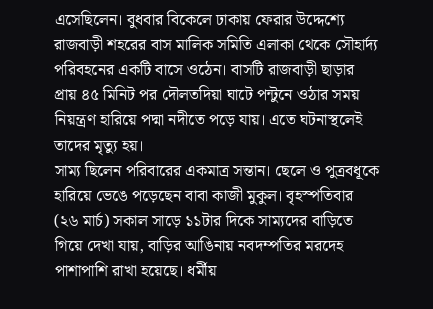এসেছিলেন। বুধবার বিকেলে ঢাকায় ফেরার উদ্দেশ্যে রাজবাড়ী শহরের বাস মালিক সমিতি এলাকা থেকে সৌহার্দ্য পরিবহনের একটি বাসে ওঠেন। বাসটি রাজবাড়ী ছাড়ার প্রায় ৪৫ মিনিট পর দৌলতদিয়া ঘাটে পন্টুনে ওঠার সময় নিয়ন্ত্রণ হারিয়ে পদ্মা নদীতে পড়ে যায়। এতে ঘটনাস্থলেই তাদের মৃত্যু হয়।
সাম্য ছিলেন পরিবারের একমাত্র সন্তান। ছেলে ও পুত্রবধূকে হারিয়ে ভেঙে পড়েছেন বাবা কাজী মুকুল। বৃহস্পতিবার (২৬ মার্চ) সকাল সাড়ে ১১টার দিকে সাম্যদের বাড়িতে গিয়ে দেখা যায়, বাড়ির আঙিনায় নবদম্পতির মরদেহ পাশাপাশি রাখা হয়েছে। ধর্মীয়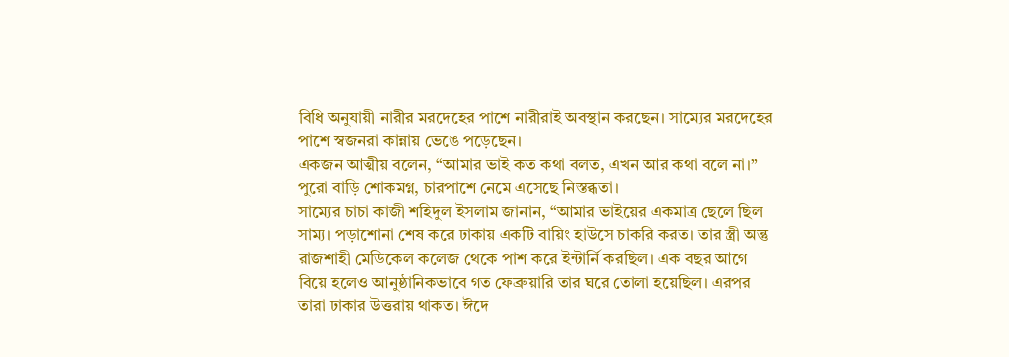বিধি অনুযায়ী নারীর মরদেহের পাশে নারীরাই অবস্থান করছেন। সাম্যের মরদেহের পাশে স্বজনরা কান্নায় ভেঙে পড়েছেন।
একজন আত্মীয় বলেন, “আমার ভাই কত কথা বলত, এখন আর কথা বলে না।” পুরো বাড়ি শোকমগ্ন, চারপাশে নেমে এসেছে নিস্তব্ধতা।
সাম্যের চাচা কাজী শহিদুল ইসলাম জানান, “আমার ভাইয়ের একমাত্র ছেলে ছিল সাম্য। পড়াশোনা শেষ করে ঢাকায় একটি বায়িং হাউসে চাকরি করত। তার স্ত্রী অন্তু রাজশাহী মেডিকেল কলেজ থেকে পাশ করে ইন্টার্নি করছিল। এক বছর আগে বিয়ে হলেও আনুষ্ঠানিকভাবে গত ফেব্রুয়ারি তার ঘরে তোলা হয়েছিল। এরপর তারা ঢাকার উত্তরায় থাকত। ঈদে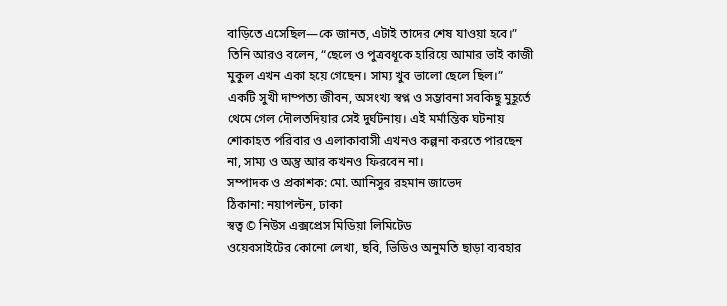বাড়িতে এসেছিল—কে জানত, এটাই তাদের শেষ যাওয়া হবে।”
তিনি আরও বলেন, “ছেলে ও পুত্রবধূকে হারিয়ে আমার ভাই কাজী মুকুল এখন একা হয়ে গেছেন। সাম্য খুব ভালো ছেলে ছিল।”
একটি সুখী দাম্পত্য জীবন, অসংখ্য স্বপ্ন ও সম্ভাবনা সবকিছু মুহূর্তে থেমে গেল দৌলতদিয়ার সেই দুর্ঘটনায়। এই মর্মান্তিক ঘটনায় শোকাহত পরিবার ও এলাকাবাসী এখনও কল্পনা করতে পারছেন না, সাম্য ও অন্তু আর কখনও ফিরবেন না।
সম্পাদক ও প্রকাশক: মো. আনিসুর রহমান জাভেদ
ঠিকানা: নয়াপল্টন, ঢাকা
স্বত্ব © নিউস এক্সপ্রেস মিডিয়া লিমিটেড
ওয়েবসাইটের কোনো লেখা, ছবি, ভিডিও অনুমতি ছাড়া ব্যবহার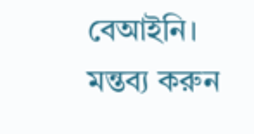বেআইনি।
মন্তব্য করুন